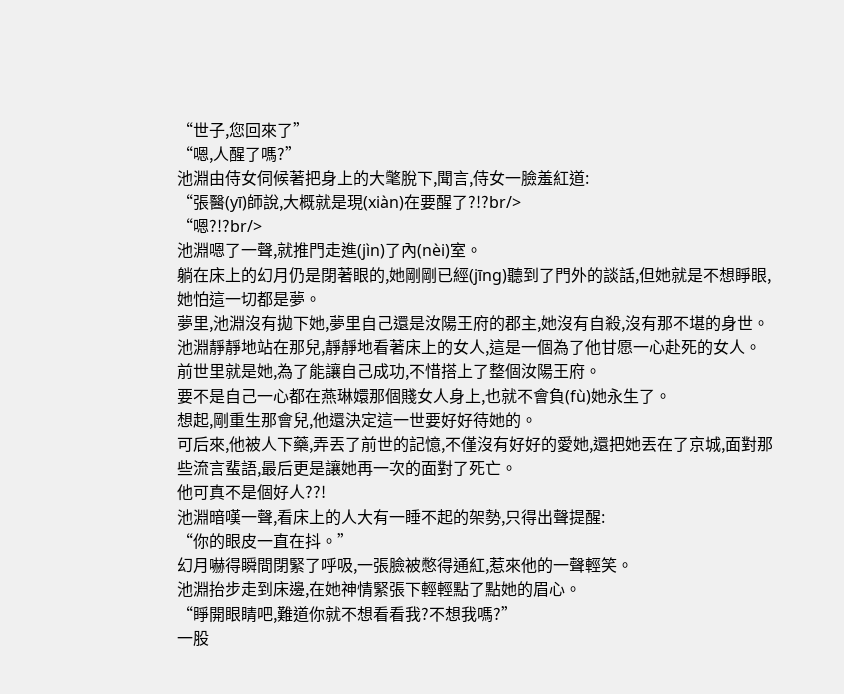“世子,您回來了”
“嗯,人醒了嗎?”
池淵由侍女伺候著把身上的大氅脫下,聞言,侍女一臉羞紅道:
“張醫(yī)師說,大概就是現(xiàn)在要醒了?!?br/>
“嗯?!?br/>
池淵嗯了一聲,就推門走進(jìn)了內(nèi)室。
躺在床上的幻月仍是閉著眼的,她剛剛已經(jīng)聽到了門外的談話,但她就是不想睜眼,她怕這一切都是夢。
夢里,池淵沒有拋下她,夢里自己還是汝陽王府的郡主,她沒有自殺,沒有那不堪的身世。
池淵靜靜地站在那兒,靜靜地看著床上的女人,這是一個為了他甘愿一心赴死的女人。
前世里就是她,為了能讓自己成功,不惜搭上了整個汝陽王府。
要不是自己一心都在燕琳嬛那個賤女人身上,也就不會負(fù)她永生了。
想起,剛重生那會兒,他還決定這一世要好好待她的。
可后來,他被人下藥,弄丟了前世的記憶,不僅沒有好好的愛她,還把她丟在了京城,面對那些流言蜚語,最后更是讓她再一次的面對了死亡。
他可真不是個好人??!
池淵暗嘆一聲,看床上的人大有一睡不起的架勢,只得出聲提醒:
“你的眼皮一直在抖。”
幻月嚇得瞬間閉緊了呼吸,一張臉被憋得通紅,惹來他的一聲輕笑。
池淵抬步走到床邊,在她神情緊張下輕輕點了點她的眉心。
“睜開眼睛吧,難道你就不想看看我?不想我嗎?”
一股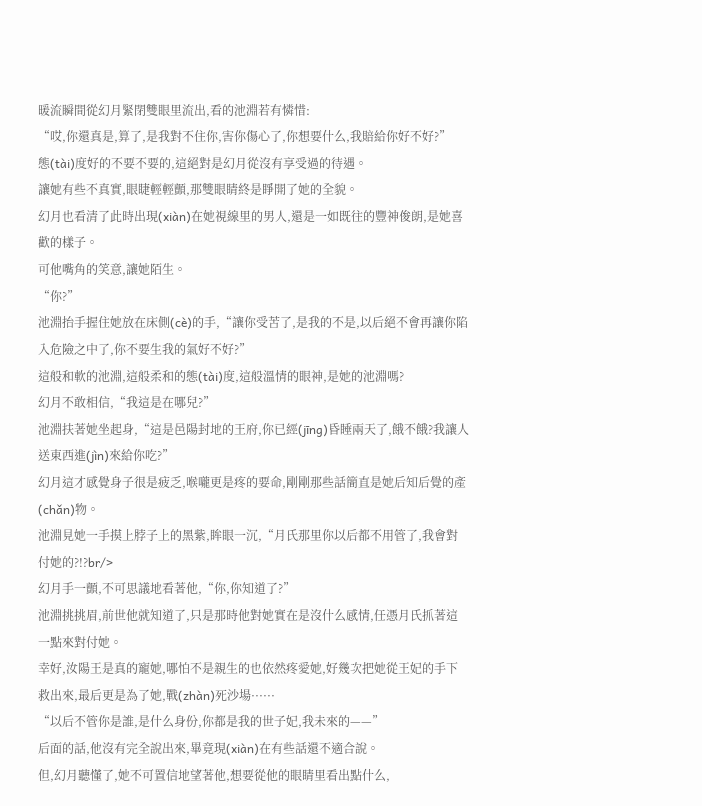暖流瞬間從幻月緊閉雙眼里流出,看的池淵若有憐惜:
“哎,你還真是,算了,是我對不住你,害你傷心了,你想要什么,我賠給你好不好?”
態(tài)度好的不要不要的,這絕對是幻月從沒有享受過的待遇。
讓她有些不真實,眼睫輕輕顫,那雙眼睛終是睜開了她的全貌。
幻月也看清了此時出現(xiàn)在她視線里的男人,還是一如既往的豐神俊朗,是她喜歡的樣子。
可他嘴角的笑意,讓她陌生。
“你?”
池淵抬手握住她放在床側(cè)的手,“讓你受苦了,是我的不是,以后絕不會再讓你陷入危險之中了,你不要生我的氣好不好?”
這般和軟的池淵,這般柔和的態(tài)度,這般溫情的眼神,是她的池淵嗎?
幻月不敢相信,“我這是在哪兒?”
池淵扶著她坐起身,“這是邑陽封地的王府,你已經(jīng)昏睡兩天了,餓不餓?我讓人送東西進(jìn)來給你吃?”
幻月這才感覺身子很是疲乏,喉嚨更是疼的要命,剛剛那些話簡直是她后知后覺的產(chǎn)物。
池淵見她一手摸上脖子上的黑紫,眸眼一沉,“月氏那里你以后都不用管了,我會對付她的?!?br/>
幻月手一顫,不可思議地看著他,“你,你知道了?”
池淵挑挑眉,前世他就知道了,只是那時他對她實在是沒什么感情,任憑月氏抓著這一點來對付她。
幸好,汝陽王是真的寵她,哪怕不是親生的也依然疼愛她,好幾次把她從王妃的手下救出來,最后更是為了她,戰(zhàn)死沙場······
“以后不管你是誰,是什么身份,你都是我的世子妃,我未來的——”
后面的話,他沒有完全說出來,畢竟現(xiàn)在有些話還不適合說。
但,幻月聽懂了,她不可置信地望著他,想要從他的眼睛里看出點什么,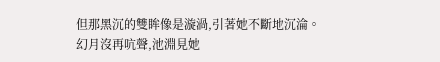但那黑沉的雙眸像是漩渦,引著她不斷地沉淪。
幻月沒再吭聲,池淵見她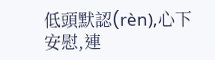低頭默認(rèn),心下安慰,連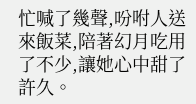忙喊了幾聲,吩咐人送來飯菜,陪著幻月吃用了不少,讓她心中甜了許久。